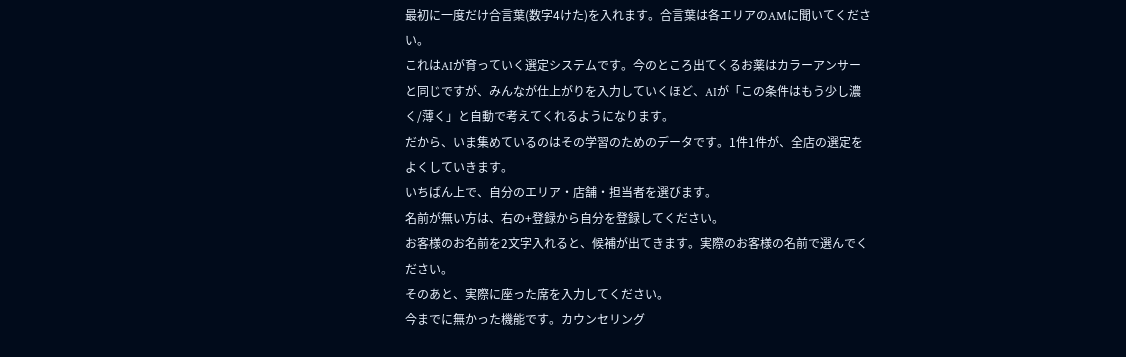最初に一度だけ合言葉(数字4けた)を入れます。合言葉は各エリアのAMに聞いてください。
これはAIが育っていく選定システムです。今のところ出てくるお薬はカラーアンサーと同じですが、みんなが仕上がりを入力していくほど、AIが「この条件はもう少し濃く/薄く」と自動で考えてくれるようになります。
だから、いま集めているのはその学習のためのデータです。1件1件が、全店の選定をよくしていきます。
いちばん上で、自分のエリア・店舗・担当者を選びます。
名前が無い方は、右の+登録から自分を登録してください。
お客様のお名前を2文字入れると、候補が出てきます。実際のお客様の名前で選んでください。
そのあと、実際に座った席を入力してください。
今までに無かった機能です。カウンセリング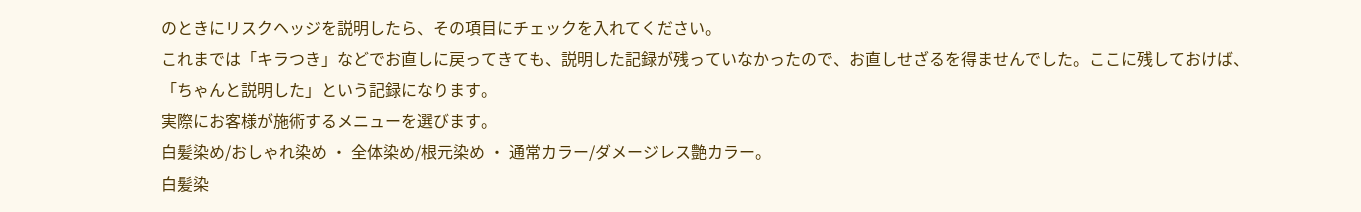のときにリスクヘッジを説明したら、その項目にチェックを入れてください。
これまでは「キラつき」などでお直しに戻ってきても、説明した記録が残っていなかったので、お直しせざるを得ませんでした。ここに残しておけば、「ちゃんと説明した」という記録になります。
実際にお客様が施術するメニューを選びます。
白髪染め/おしゃれ染め ・ 全体染め/根元染め ・ 通常カラー/ダメージレス艶カラー。
白髪染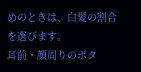めのときは、白髪の割合を選びます。
耳前・顔周りのボタ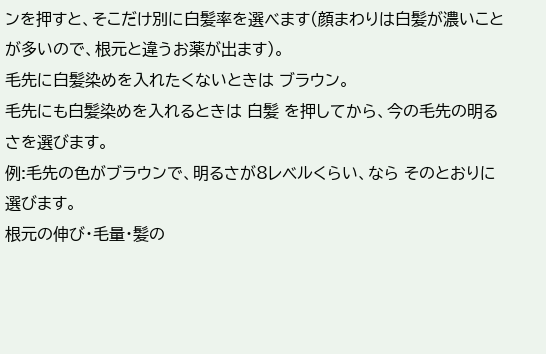ンを押すと、そこだけ別に白髪率を選べます(顔まわりは白髪が濃いことが多いので、根元と違うお薬が出ます)。
毛先に白髪染めを入れたくないときは ブラウン。
毛先にも白髪染めを入れるときは 白髪 を押してから、今の毛先の明るさを選びます。
例:毛先の色がブラウンで、明るさが8レベルくらい、なら そのとおりに選びます。
根元の伸び・毛量・髪の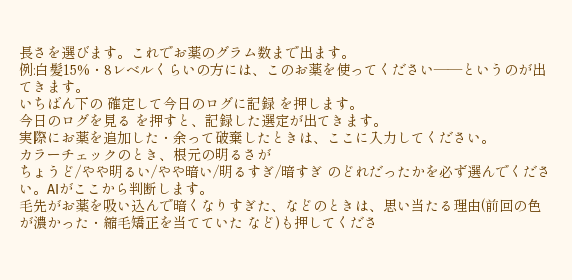長さを選びます。これでお薬のグラム数まで出ます。
例:白髪15%・8レベルくらいの方には、このお薬を使ってください——というのが出てきます。
いちばん下の 確定して今日のログに記録 を押します。
今日のログを見る を押すと、記録した選定が出てきます。
実際にお薬を追加した・余って破棄したときは、ここに入力してください。
カラーチェックのとき、根元の明るさが
ちょうど/やや明るい/やや暗い/明るすぎ/暗すぎ のどれだったかを必ず選んでください。AIがここから判断します。
毛先がお薬を吸い込んで暗くなりすぎた、などのときは、思い当たる理由(前回の色が濃かった・縮毛矯正を当てていた など)も押してくださ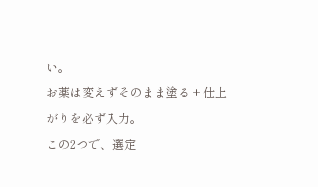い。
お薬は変えずそのまま塗る + 仕上がりを必ず入力。
この2つで、選定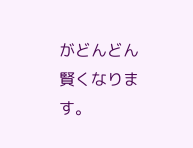がどんどん賢くなります。